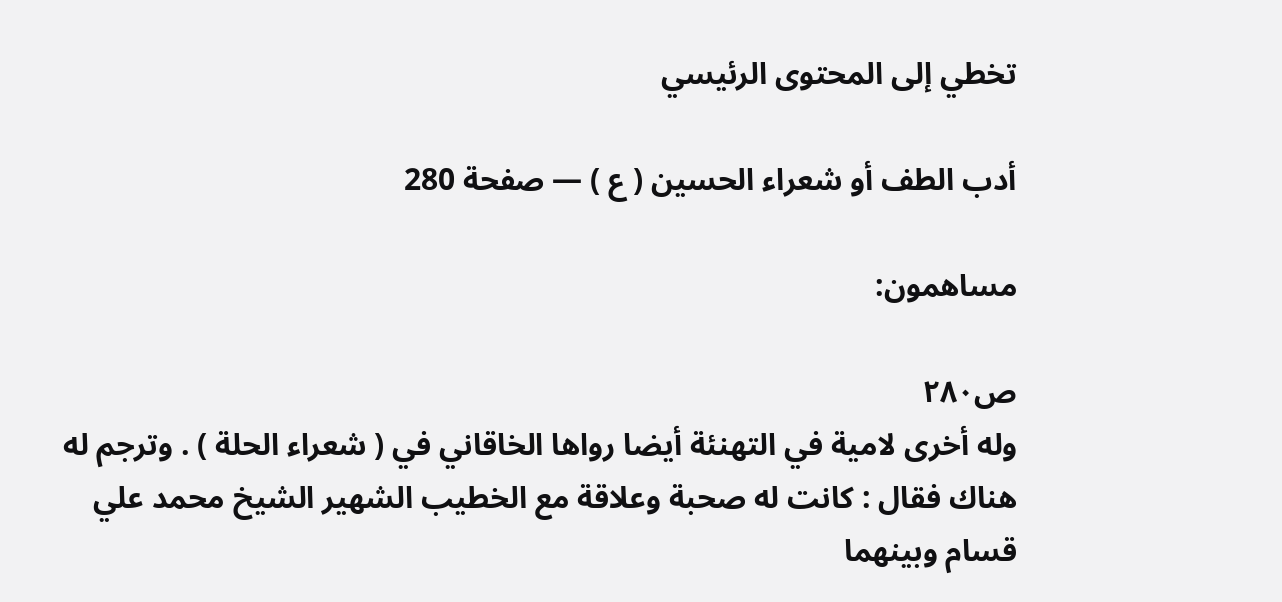تخطي إلى المحتوى الرئيسي

أدب الطف أو شعراء الحسين ( ع ) — صفحة 280

مساهمون:

ص٢٨٠
وله أخرى لامية في التهنئة أيضا رواها الخاقاني في ( شعراء الحلة ) . وترجم له هناك فقال : كانت له صحبة وعلاقة مع الخطيب الشهير الشيخ محمد علي قسام وبينهما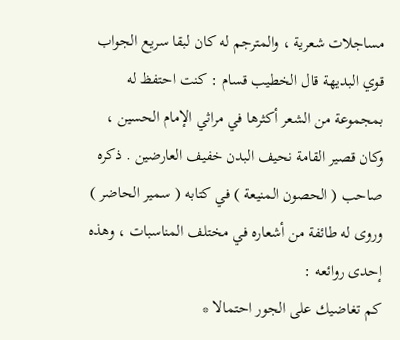مساجلات شعرية ، والمترجم له كان لبقا سريع الجواب قوي البديهة قال الخطيب قسام : كنت احتفظ له بمجموعة من الشعر أكثرها في مراثي الإمام الحسين ، وكان قصير القامة نحيف البدن خفيف العارضين . ذكره صاحب ( الحصون المنيعة ) في كتابه ( سمير الحاضر ) وروى له طائفة من أشعاره في مختلف المناسبات ، وهذه إحدى روائعه :
كم تغاضيك على الجور احتمالا *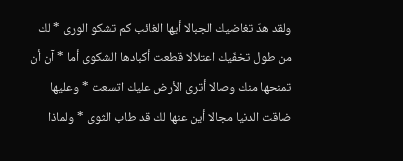ولقد هدّ تغاضيك الجبالا أيها الغائب كم تشكو الورى * لك من طول تخفّيك اعتلالا قطعت أكبادها الشكوى أما * آن أن تمنحها منك وصالا أترى الأرض عليك اتسعت * وعليها ضاقت الدنيا مجالا أين عنها لك قد طاب الثوى * ولماذا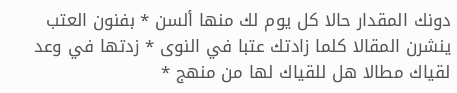دونك المقدار حالا كل يوم لك منها ألسن * بفنون العتب ينشرن المقالا كلما زادتك عتبا في النوى * زدتها في وعد لقياك مطالا هل للقياك لها من منهج *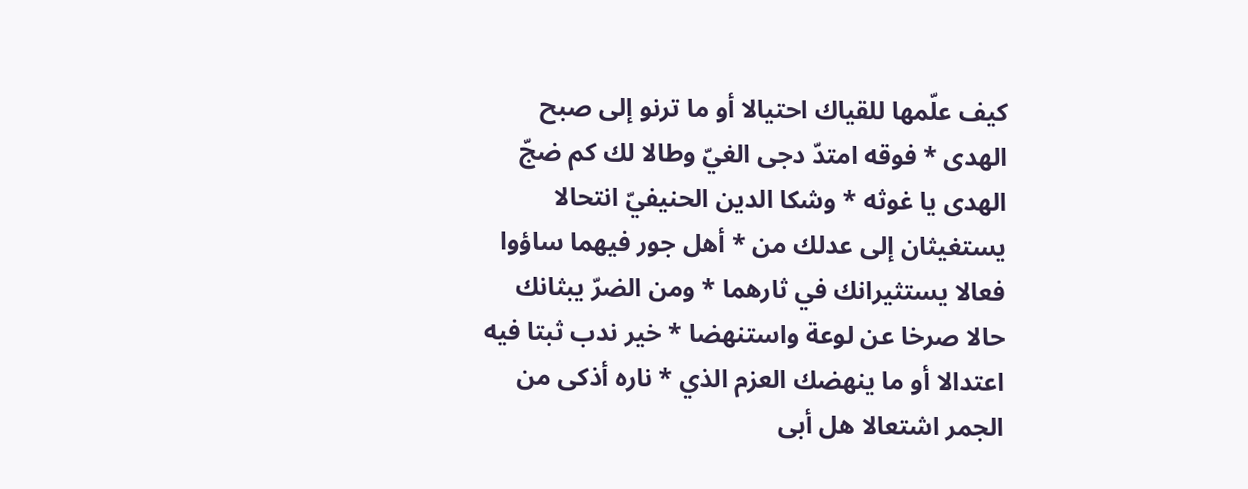كيف علّمها للقياك احتيالا أو ما ترنو إلى صبح الهدى * فوقه امتدّ دجى الغيّ وطالا لك كم ضجّ الهدى يا غوثه * وشكا الدين الحنيفيّ انتحالا يستغيثان إلى عدلك من * أهل جور فيهما ساؤوا فعالا يستثيرانك في ثارهما * ومن الضرّ يبثانك حالا صرخا عن لوعة واستنهضا * خير ندب ثبتا فيه اعتدالا أو ما ينهضك العزم الذي * ناره أذكى من الجمر اشتعالا هل أبى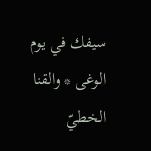سيفك في يوم الوغى * والقنا الخطيّ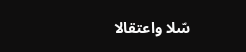سّلا واعتقالا